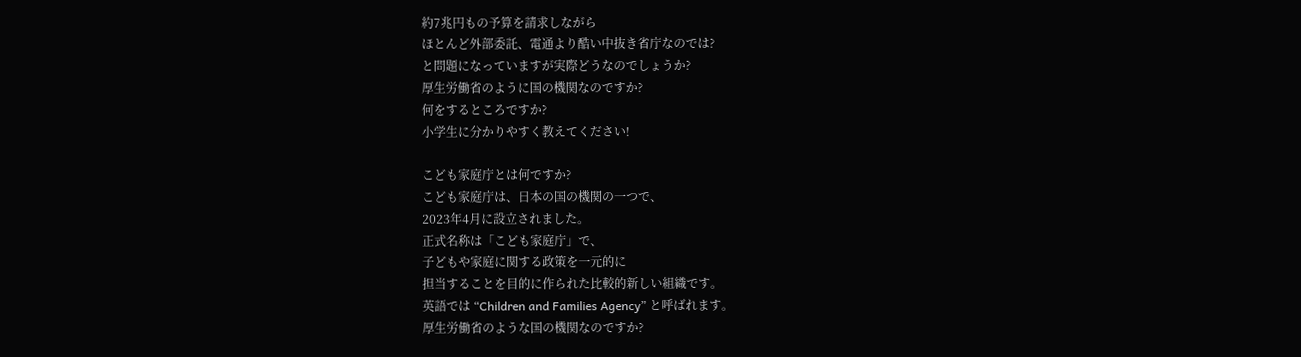約7兆円もの予算を請求しながら
ほとんど外部委託、電通より酷い中抜き省庁なのでは?
と問題になっていますが実際どうなのでしょうか?
厚生労働省のように国の機関なのですか?
何をするところですか?
小学生に分かりやすく教えてください!

こども家庭庁とは何ですか?
こども家庭庁は、日本の国の機関の一つで、
2023年4月に設立されました。
正式名称は「こども家庭庁」で、
子どもや家庭に関する政策を一元的に
担当することを目的に作られた比較的新しい組織です。
英語では “Children and Families Agency” と呼ばれます。
厚生労働省のような国の機関なのですか?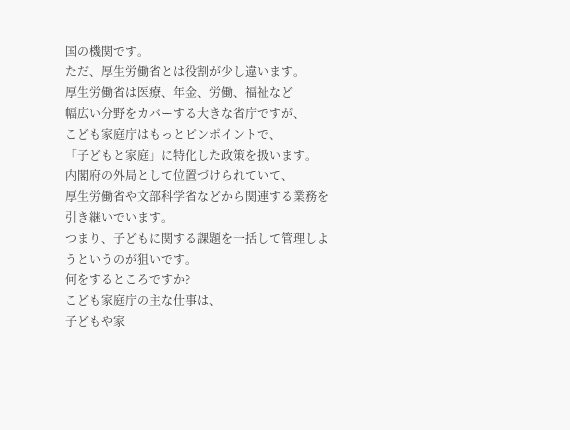国の機関です。
ただ、厚生労働省とは役割が少し違います。
厚生労働省は医療、年金、労働、福祉など
幅広い分野をカバーする大きな省庁ですが、
こども家庭庁はもっとピンポイントで、
「子どもと家庭」に特化した政策を扱います。
内閣府の外局として位置づけられていて、
厚生労働省や文部科学省などから関連する業務を引き継いでいます。
つまり、子どもに関する課題を一括して管理しようというのが狙いです。
何をするところですか?
こども家庭庁の主な仕事は、
子どもや家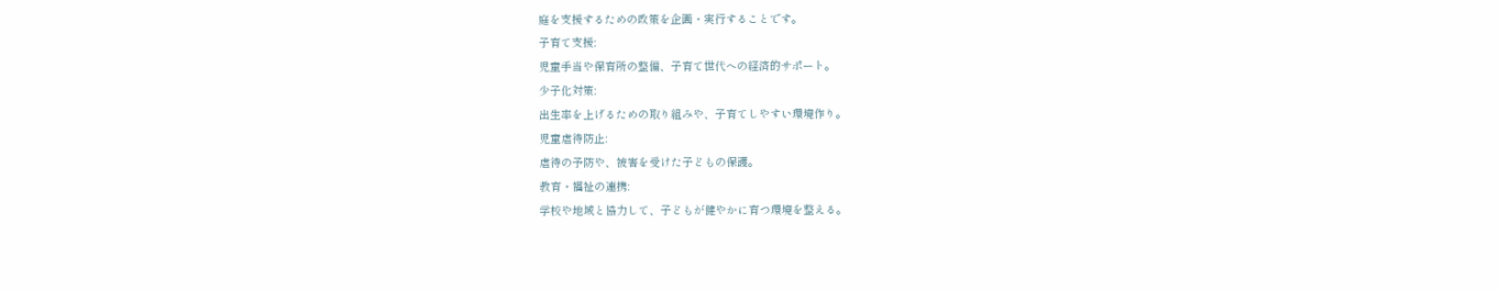庭を支援するための政策を企画・実行することです。
子育て支援:
児童手当や保育所の整備、子育て世代への経済的サポート。
少子化対策:
出生率を上げるための取り組みや、子育てしやすい環境作り。
児童虐待防止:
虐待の予防や、被害を受けた子どもの保護。
教育・福祉の連携:
学校や地域と協力して、子どもが健やかに育つ環境を整える。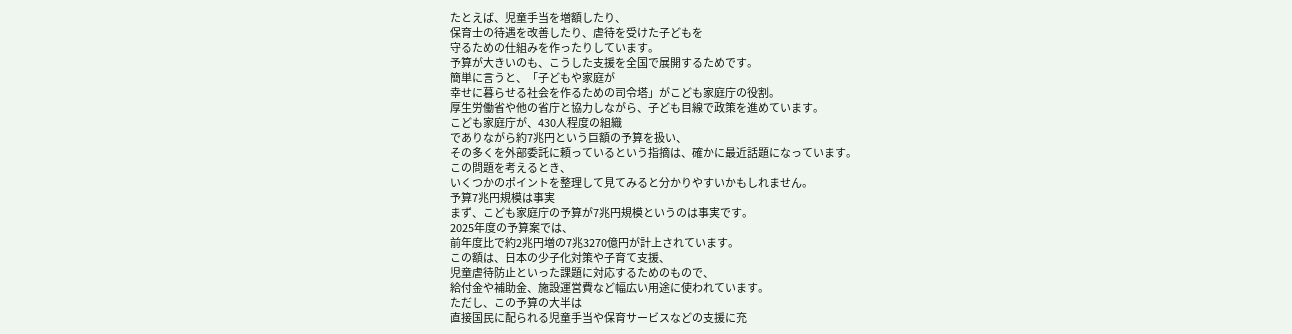たとえば、児童手当を増額したり、
保育士の待遇を改善したり、虐待を受けた子どもを
守るための仕組みを作ったりしています。
予算が大きいのも、こうした支援を全国で展開するためです。
簡単に言うと、「子どもや家庭が
幸せに暮らせる社会を作るための司令塔」がこども家庭庁の役割。
厚生労働省や他の省庁と協力しながら、子ども目線で政策を進めています。
こども家庭庁が、430人程度の組織
でありながら約7兆円という巨額の予算を扱い、
その多くを外部委託に頼っているという指摘は、確かに最近話題になっています。
この問題を考えるとき、
いくつかのポイントを整理して見てみると分かりやすいかもしれません。
予算7兆円規模は事実
まず、こども家庭庁の予算が7兆円規模というのは事実です。
2025年度の予算案では、
前年度比で約2兆円増の7兆3270億円が計上されています。
この額は、日本の少子化対策や子育て支援、
児童虐待防止といった課題に対応するためのもので、
給付金や補助金、施設運営費など幅広い用途に使われています。
ただし、この予算の大半は
直接国民に配られる児童手当や保育サービスなどの支援に充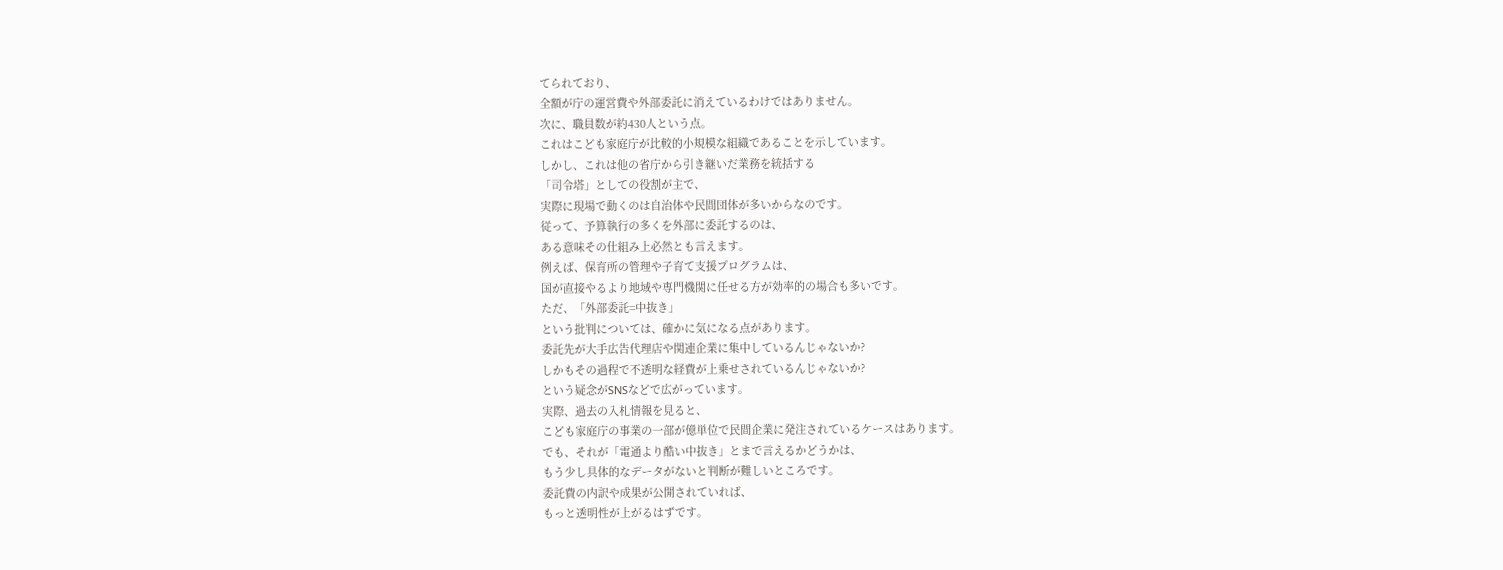てられており、
全額が庁の運営費や外部委託に消えているわけではありません。
次に、職員数が約430人という点。
これはこども家庭庁が比較的小規模な組織であることを示しています。
しかし、これは他の省庁から引き継いだ業務を統括する
「司令塔」としての役割が主で、
実際に現場で動くのは自治体や民間団体が多いからなのです。
従って、予算執行の多くを外部に委託するのは、
ある意味その仕組み上必然とも言えます。
例えば、保育所の管理や子育て支援プログラムは、
国が直接やるより地域や専門機関に任せる方が効率的の場合も多いです。
ただ、「外部委託=中抜き」
という批判については、確かに気になる点があります。
委託先が大手広告代理店や関連企業に集中しているんじゃないか?
しかもその過程で不透明な経費が上乗せされているんじゃないか?
という疑念がSNSなどで広がっています。
実際、過去の入札情報を見ると、
こども家庭庁の事業の一部が億単位で民間企業に発注されているケースはあります。
でも、それが「電通より酷い中抜き」とまで言えるかどうかは、
もう少し具体的なデータがないと判断が難しいところです。
委託費の内訳や成果が公開されていれば、
もっと透明性が上がるはずです。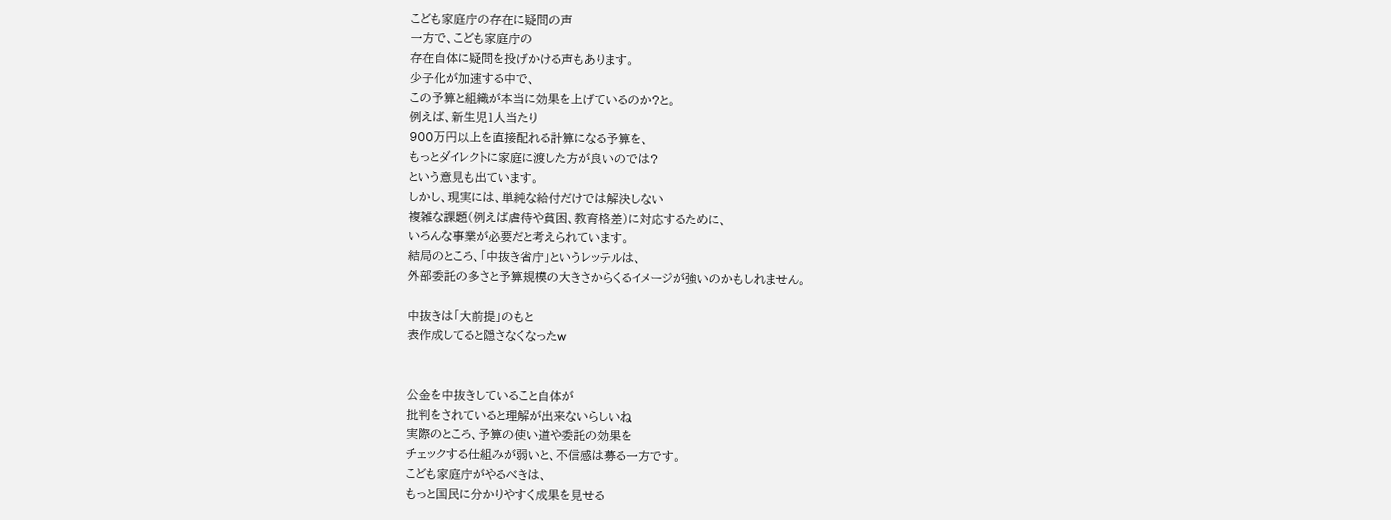こども家庭庁の存在に疑問の声
一方で、こども家庭庁の
存在自体に疑問を投げかける声もあります。
少子化が加速する中で、
この予算と組織が本当に効果を上げているのか?と。
例えば、新生児1人当たり
900万円以上を直接配れる計算になる予算を、
もっとダイレクトに家庭に渡した方が良いのでは?
という意見も出ています。
しかし、現実には、単純な給付だけでは解決しない
複雑な課題(例えば虐待や貧困、教育格差)に対応するために、
いろんな事業が必要だと考えられています。
結局のところ、「中抜き省庁」というレッテルは、
外部委託の多さと予算規模の大きさからくるイメージが強いのかもしれません。

中抜きは「大前提」のもと
表作成してると隠さなくなったw


公金を中抜きしていること自体が
批判をされていると理解が出来ないらしいね
実際のところ、予算の使い道や委託の効果を
チェックする仕組みが弱いと、不信感は募る一方です。
こども家庭庁がやるべきは、
もっと国民に分かりやすく成果を見せる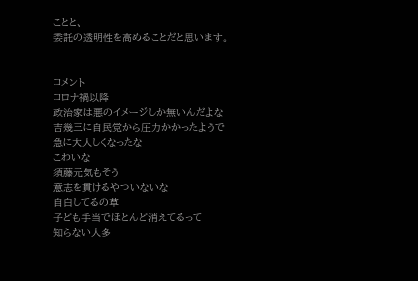ことと、
委託の透明性を高めることだと思います。


コメント
コロナ禍以降
政治家は悪のイメージしか無いんだよな
吉幾三に自民党から圧力かかったようで
急に大人しくなったな
こわいな
須藤元気もそう
意志を貫けるやついないな
自白してるの草
子ども手当でほとんど消えてるって
知らない人多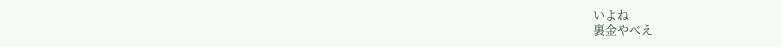いよね
裏金やべえ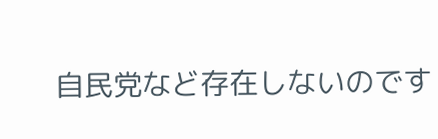自民党など存在しないのです